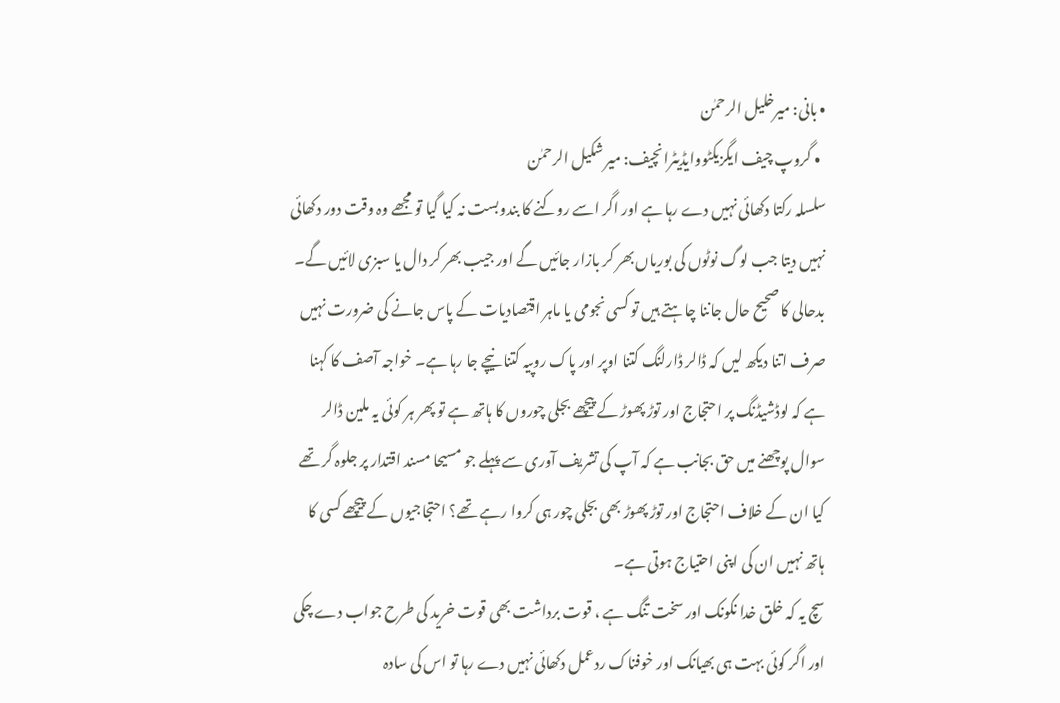• بانی: میرخلیل الرحمٰن
  • گروپ چیف ایگزیکٹووایڈیٹرانچیف: میر شکیل الرحمٰن
سلسلہ رکتا دکھائی نہیں دے رہا ہے اور اگر اسے روکنے کا بندوبست نہ کیا گیا تو مجھے وہ وقت دور دکھائی نہیں دیتا جب لوگ نوٹوں کی بوریاں بھر کر بازار جائیں گے اور جیب بھر کر دال یا سبزی لائیں گے۔ بدحالی کا صحیح حال جاننا چاہتے ہیں تو کسی نجومی یا ماہر اقتصادیات کے پاس جانے کی ضرورت نہیں صرف اتنا دیکھ لیں کہ ڈالر ڈارلنگ کتنا اوپر اور پاک روپیہ کتنا نیچے جا رہا ہے۔ خواجہ آصف کا کہنا ہے کہ لوڈشیڈنگ پر احتجاج اور توڑ پھوڑ کے پیچھے بجلی چوروں کا ہاتھ ہے تو پھر ہر کوئی یہ ملین ڈالر سوال پوچھنے میں حق بجانب ہے کہ آپ کی تشریف آوری سے پہلے جو مسیحا مسند اقتدار پر جلوہ گر تھے کیا ان کے خلاف احتجاج اور توڑ پھوڑ بھی بجلی چور ہی کروا رہے تھے؟ احتجاجیوں کے پیچھے کسی کا ہاتھ نہیں ان کی اپنی احتیاج ہوتی ہے۔
سچ یہ کہ خلق خدا نکونک اور سخت تنگ ہے ، قوت برداشت بھی قوت خرید کی طرح جواب دے چکی اور اگر کوئی بہت ہی بھیانک اور خوفناک ردعمل دکھائی نہیں دے رہا تو اس کی سادہ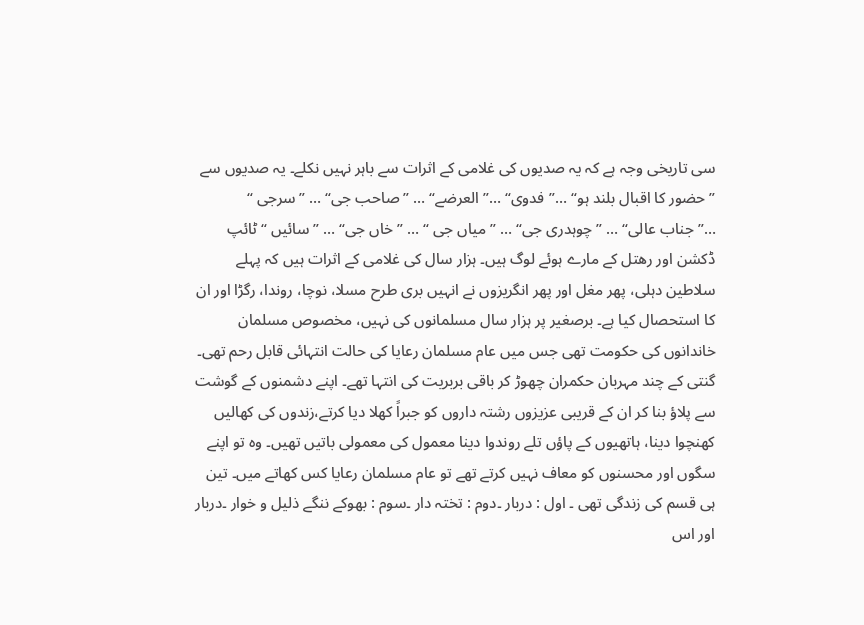سی تاریخی وجہ ہے کہ یہ صدیوں کی غلامی کے اثرات سے باہر نہیں نکلے۔ یہ صدیوں سے ”حضور کا اقبال بلند ہو“ …”فدوی“ …”العرضے“ … ”صاحب جی“ … ”سرجی “ …”جناب عالی“ … ”چوہدری جی“ … ”میاں جی “ … ”خاں جی“ … ”سائیں “ ٹائپ ڈکشن اور رھتل کے مارے ہوئے لوگ ہیں۔ ہزار سال کی غلامی کے اثرات ہیں کہ پہلے سلاطین دہلی، پھر مغل اور پھر انگریزوں نے انہیں بری طرح مسلا، نوچا، روندا، رگڑا اور ان کا استحصال کیا ہے۔ برصغیر پر ہزار سال مسلمانوں کی نہیں، مخصوص مسلمان خاندانوں کی حکومت تھی جس میں عام مسلمان رعایا کی حالت انتہائی قابل رحم تھی۔ گنتی کے چند مہربان حکمران چھوڑ کر باقی بربریت کی انتہا تھے۔ اپنے دشمنوں کے گوشت سے پلاؤ بنا کر ان کے قریبی عزیزوں رشتہ داروں کو جبراً کھلا دیا کرتے،زندوں کی کھالیں کھنچوا دینا، ہاتھیوں کے پاؤں تلے روندوا دینا معمول کی معمولی باتیں تھیں۔ وہ تو اپنے سگوں اور محسنوں کو معاف نہیں کرتے تھے تو عام مسلمان رعایا کس کھاتے میں۔ تین ہی قسم کی زندگی تھی ۔ اول : دربار ۔دوم : تختہ دار ۔سوم : بھوکے ننگے ذلیل و خوار ۔دربار اور اس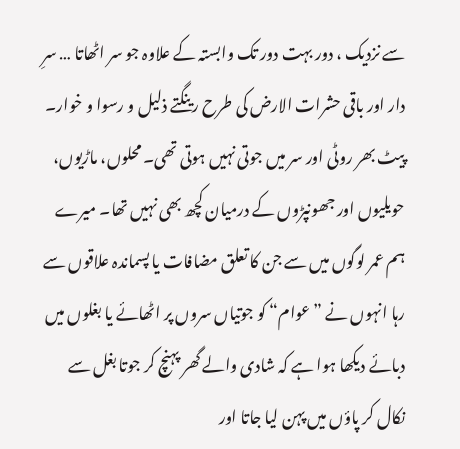سے نزدیک ، دور بہت دور تک وابستہ کے علاوہ جو سر اٹھاتا … سرِ دار اور باقی حشرات الارض کی طرح رینگتے ذلیل و رسوا و خوار۔ پیٹ بھر روٹی اور سر میں جوتی نہیں ہوتی تھی۔ محلوں، ماڑیوں، حویلیوں اور جھونپڑوں کے درمیان کچھ بھی نہیں تھا۔ میرے ہم عمر لوگوں میں سے جن کا تعلق مضافات یا پسماندہ علاقوں سے رہا انہوں نے ”عوام“ کو جوتیاں سروں پر اٹھائے یا بغلوں میں دبائے دیکھا ہوا ہے کہ شادی والے گھر پہنچ کر جوتا بغل سے نکال کر پاؤں میں پہن لیا جاتا اور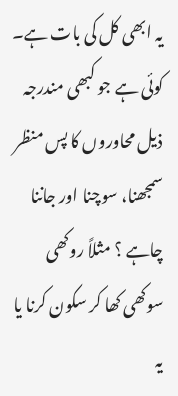یہ ابھی کل کی بات ہے۔ کوئی ہے جو کبھی مندرجہ ذیل محاوروں کا پس منظر سمجھنا، سوچنا اور جاننا چاہے ؟ مثلاً روکھی سوکھی کھا کر سکون کرنا یا یہ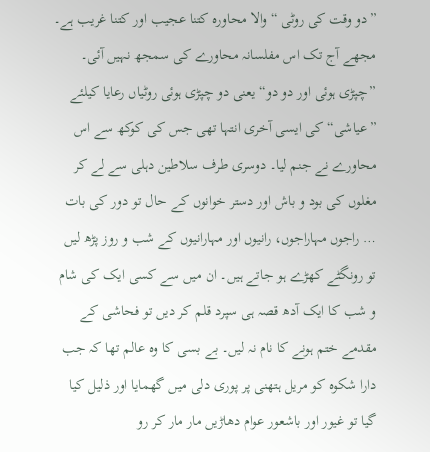”دو وقت کی روٹی “ والا محاورہ کتنا عجیب اور کتنا غریب ہے۔ مجھے آج تک اس مفلسانہ محاورے کی سمجھ نہیں آئی۔ ”چپڑی ہوئی اور دو دو“ یعنی دو چپڑی ہوئی روٹیاں رعایا کیلئے ”عیاشی“ کی ایسی آخری انتہا تھی جس کی کوکھ سے اس محاورے نے جنم لیا۔ دوسری طرف سلاطین دہلی سے لے کر مغلوں کی بود و باش اور دستر خوانوں کے حال تو دور کی بات … راجوں مہاراجوں، رانیوں اور مہارانیوں کے شب و روز پڑھ لیں تو رونگٹے کھڑے ہو جاتے ہیں۔ ان میں سے کسی ایک کی شام و شب کا ایک آدھ قصہ ہی سپرد قلم کر دیں تو فحاشی کے مقدمے ختم ہونے کا نام نہ لیں۔ بے بسی کا وہ عالم تھا کہ جب دارا شکوہ کو مریل ہتھنی پر پوری دلی میں گھمایا اور ذلیل کیا گیا تو غیور اور باشعور عوام دھاڑیں مار مار کر رو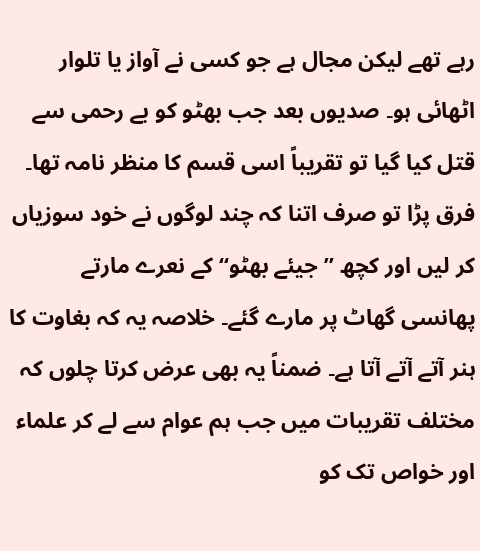رہے تھے لیکن مجال ہے جو کسی نے آواز یا تلوار اٹھائی ہو۔ صدیوں بعد جب بھٹو کو بے رحمی سے قتل کیا گیا تو تقریباً اسی قسم کا منظر نامہ تھا۔ فرق پڑا تو صرف اتنا کہ چند لوگوں نے خود سوزیاں کر لیں اور کچھ ”جیئے بھٹو“ کے نعرے مارتے پھانسی گھاٹ پر مارے گئے۔ خلاصہ یہ کہ بغاوت کا ہنر آتے آتے آتا ہے۔ ضمناً یہ بھی عرض کرتا چلوں کہ مختلف تقریبات میں جب ہم عوام سے لے کر علماء اور خواص تک کو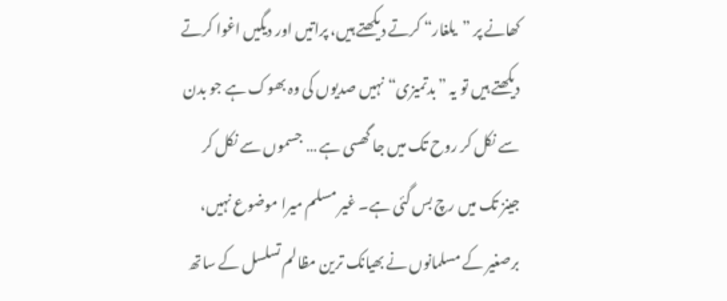کھانے پر ”یلغار“ کرتے دیکھتے ہیں، پراتیں اور دیگیں اغوا کرتے دیکھتے ہیں تو یہ ”بدتمیزی“ نہیں صدیوں کی وہ بھوک ہے جو بدن سے نکل کر روح تک میں جا گھسی ہے … جسموں سے نکل کر جینز تک میں رچ بس گئی ہے۔ غیر مسلم میرا موضوع نہیں، برصغیر کے مسلمانوں نے بھیانک ترین مظالم تسلسل کے ساتھ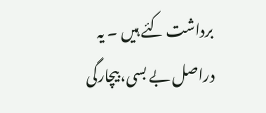برداشت کئے ہیں ۔ یہ دراصل بے بسی، بیچارگی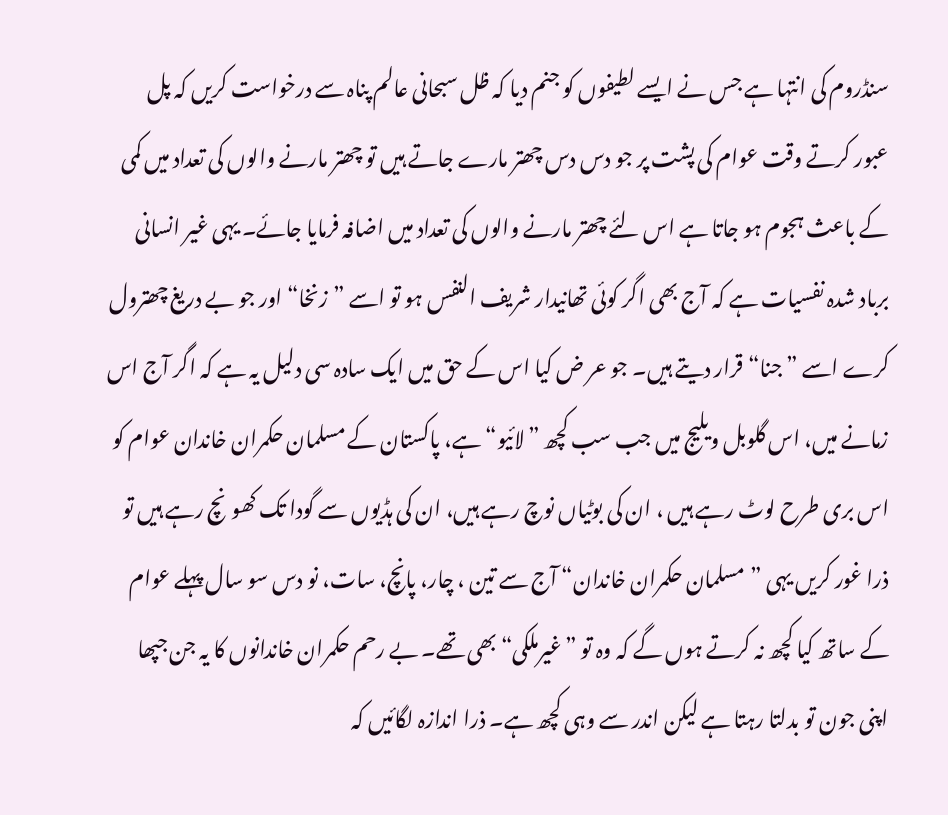سنڈروم کی انتہا ہے جس نے ایسے لطیفوں کو جنم دیا کہ ظل سبحانی عالم پناہ سے درخواست کریں کہ پل عبور کرتے وقت عوام کی پشت پر جو دس دس چھتر مارے جاتے ہیں تو چھتر مارنے والوں کی تعداد میں کمی کے باعث ہجوم ہو جاتا ہے اس لئے چھتر مارنے والوں کی تعداد میں اضافہ فرمایا جائے۔ یہی غیر انسانی برباد شدہ نفسیات ہے کہ آج بھی اگر کوئی تھانیدار شریف النفس ہو تو اسے ”زنخا“ اور جو بے دریغ چھترول کرے اسے ”جنا“ قرار دیتے ہیں۔ جو عر ض کیا اس کے حق میں ایک سادہ سی دلیل یہ ہے کہ اگر آج اس زمانے میں، اس گلوبل ویلیج میں جب سب کچھ ”لائیو“ ہے، پاکستان کے مسلمان حکمران خاندان عوام کو اس بری طرح لوٹ رہے ہیں ، ان کی بوٹیاں نوچ رہے ہیں، ان کی ہڈیوں سے گودا تک کھونچ رہے ہیں تو ذرا غور کریں یہی ”مسلمان حکمران خاندان“ آج سے تین ، چار، پانچ، سات، نو دس سو سال پہلے عوام کے ساتھ کیا کچھ نہ کرتے ہوں گے کہ وہ تو ”غیرملکی“ بھی تھے۔ بے رحم حکمران خاندانوں کا یہ جن جپھا اپنی جون تو بدلتا رہتا ہے لیکن اندر سے وہی کچھ ہے۔ ذرا اندازہ لگائیں کہ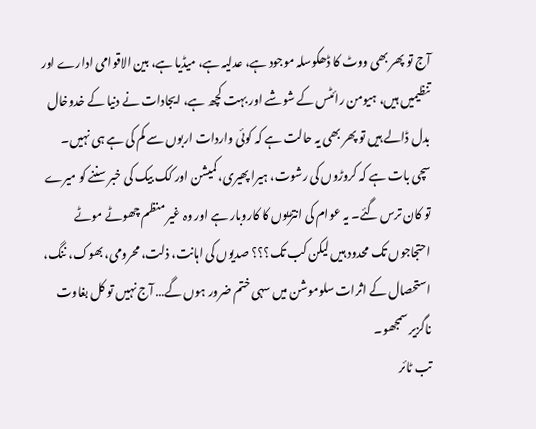آج تو پھر بھی ووٹ کا ڈھکوسلہ موجود ہے، عدلیہ ہے، میڈیا ہے، بین الاقوامی ادارے اور تنظیمیں ہیں، ہیومن رائٹس کے شوشے اور بہت کچھ ہے، ایجادات نے دنیا کے خدوخال بدل ڈالے ہیں تو پھر بھی یہ حالت ہے کہ کوئی واردات اربوں سے کم کی ہے ہی نہیں۔ سچی بات ہے کہ کروڑوں کی رشوت، ہیرا پھیری، کمیشن اور کک بیک کی خبر سننے کو میرے تو کان ترس گئے۔ یہ عوام کی انتڑیوں کا کاروبار ہے اور وہ غیر منظم چھوٹے موٹے احتجاجوں تک محدود ہیں لیکن کب تک؟؟؟ صدیوں کی اہانت، ذلت، محرومی، بھوک، ننگ، استحصال کے اثرات سلوموشن میں سہی ختم ضرور ہوں گے… آج نہیں تو کل بغاوت ناگزیر سمجھو۔
تب ٹائر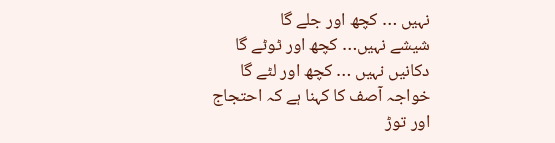نہیں … کچھ اور جلے گا
شیشے نہیں… کچھ اور ٹوٹے گا
دکانیں نہیں … کچھ اور لٹے گا
خواجہ آصف کا کہنا ہے کہ احتجاج اور توڑ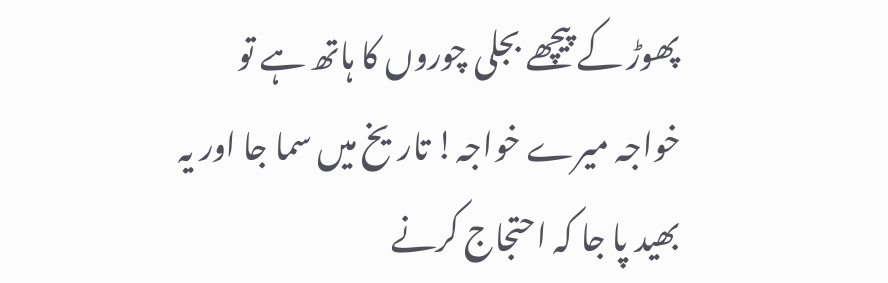پھوڑ کے پیچھے بجلی چوروں کا ہاتھ ہے تو خواجہ میرے خواجہ! تاریخ میں سما جا اور یہ بھید پا جا کہ احتجاج کرنے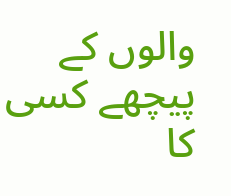والوں کے پیچھے کسی کا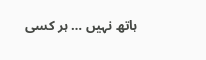ہاتھ نہیں … ہر کسی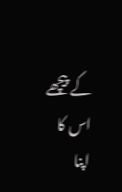کے پیچھے اس کا اپنا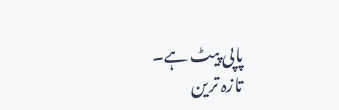پاپی پیٹ ہے۔
تازہ ترین